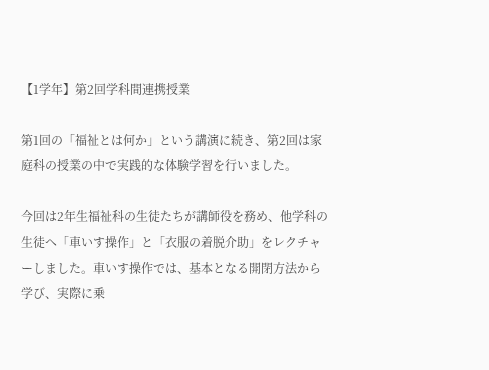【1学年】第2回学科間連携授業

第1回の「福祉とは何か」という講演に続き、第2回は家庭科の授業の中で実践的な体験学習を行いました。

今回は2年生福祉科の生徒たちが講師役を務め、他学科の生徒へ「車いす操作」と「衣服の着脱介助」をレクチャーしました。車いす操作では、基本となる開閉方法から学び、実際に乗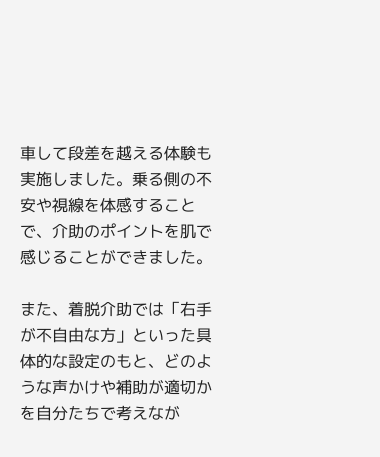車して段差を越える体験も実施しました。乗る側の不安や視線を体感することで、介助のポイントを肌で感じることができました。

また、着脱介助では「右手が不自由な方」といった具体的な設定のもと、どのような声かけや補助が適切かを自分たちで考えなが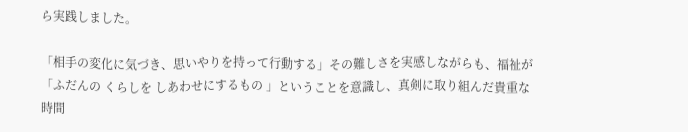ら実践しました。

「相手の変化に気づき、思いやりを持って行動する」その難しさを実感しながらも、福祉が「ふだんの くらしを しあわせにするもの 」ということを意識し、真剣に取り組んだ貴重な時間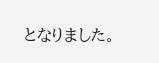となりました。